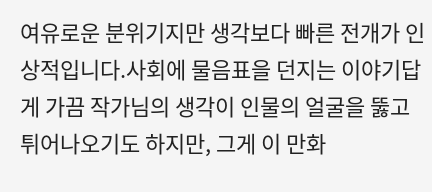여유로운 분위기지만 생각보다 빠른 전개가 인상적입니다.사회에 물음표을 던지는 이야기답게 가끔 작가님의 생각이 인물의 얼굴을 뚫고 튀어나오기도 하지만, 그게 이 만화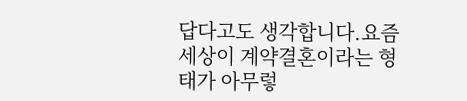답다고도 생각합니다.요즘 세상이 계약결혼이라는 형태가 아무렇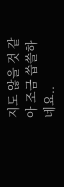지도 않을 것 같아 조금 씁쓸하네요..